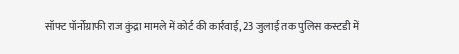सॉफ्ट पॉर्नोग्राफी राज कुंद्रा मामले में कोर्ट की कार्रवाई, 23 जुलाई तक पुलिस कस्टडी में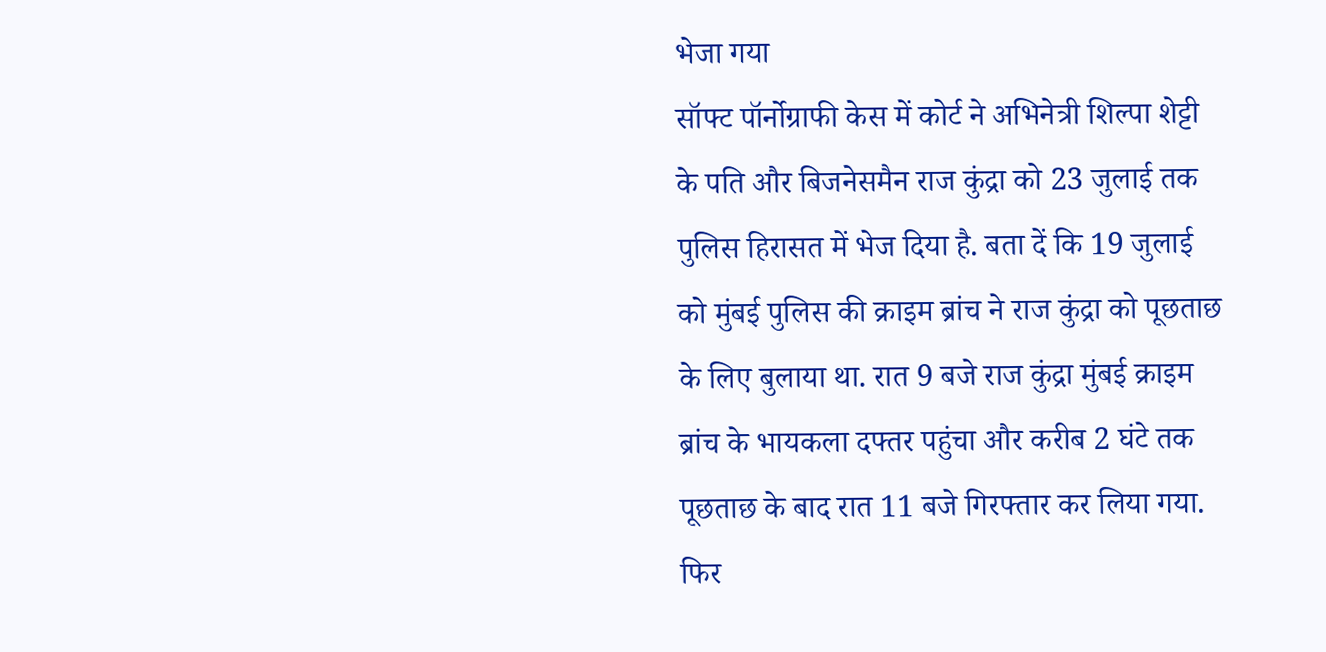भेजा गया
सॉफ्ट पॉर्नोग्राफी केस में कोर्ट ने अभिनेत्री शिल्पा शेट्टी के पति और बिजनेसमैन राज कुंद्रा को 23 जुलाई तक पुलिस हिरासत में भेज दिया है. बता दें कि 19 जुलाई को मुंबई पुलिस की क्राइम ब्रांच ने राज कुंद्रा को पूछताछ के लिए बुलाया था. रात 9 बजे राज कुंद्रा मुंबई क्राइम ब्रांच के भायकला दफ्तर पहुंचा और करीब 2 घंटे तक पूछताछ के बाद रात 11 बजे गिरफ्तार कर लिया गया. फिर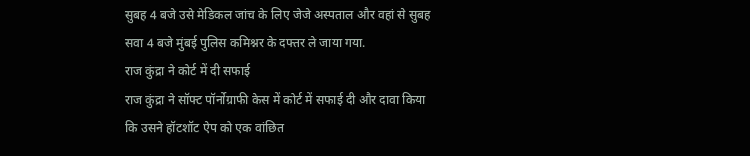सुबह 4 बजे उसे मेडिकल जांच के लिए जेजे अस्पताल और वहां से सुबह सवा 4 बजे मुंबई पुलिस कमिश्नर के दफ्तर ले जाया गया.
राज कुंद्रा ने कोर्ट में दी सफाई
राज कुंद्रा ने सॉफ्ट पॉर्नोग्राफी केस में कोर्ट में सफाई दी और दावा किया कि उसने हॉटशॉट ऐप को एक वांछित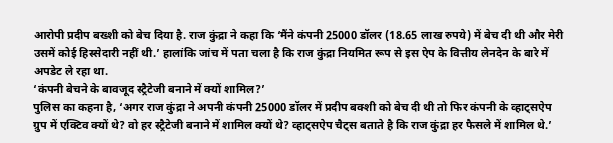आरोपी प्रदीप बख्शी को बेच दिया है. राज कुंद्रा ने कहा कि ‘मैंने कंपनी 25000 डॉलर (18.65 लाख रुपये) में बेच दी थी और मेरी उसमें कोई हिस्सेदारी नहीं थी.’ हालांकि जांच में पता चला है कि राज कुंद्रा नियमित रूप से इस ऐप के वित्तीय लेनदेन के बारे में अपडेट ले रहा था.
‘कंपनी बेचने के बावजूद स्ट्रैटेजी बनाने में क्यों शामिल?’
पुलिस का कहना है, ‘अगर राज कुंद्रा ने अपनी कंपनी 25000 डॉलर में प्रदीप बक्शी को बेच दी थी तो फिर कंपनी के व्हाट्सऐप ग्रुप में एक्टिव क्यों थे? वो हर स्ट्रैटेजी बनाने में शामिल क्यों थे? व्हाट्सऐप चैट्स बताते है कि राज कुंद्रा हर फैसले में शामिल थे.’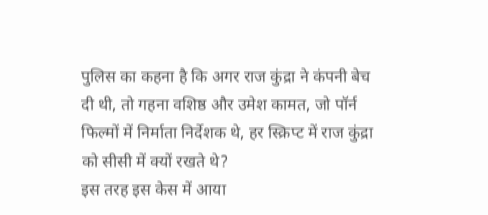पुलिस का कहना है कि अगर राज कुंद्रा ने कंपनी बेच दी थी, तो गहना वशिष्ठ और उमेश कामत, जो पॉर्न फिल्मों में निर्माता निर्देशक थे, हर स्क्रिप्ट में राज कुंद्रा को सीसी में क्यों रखते थे?
इस तरह इस केस में आया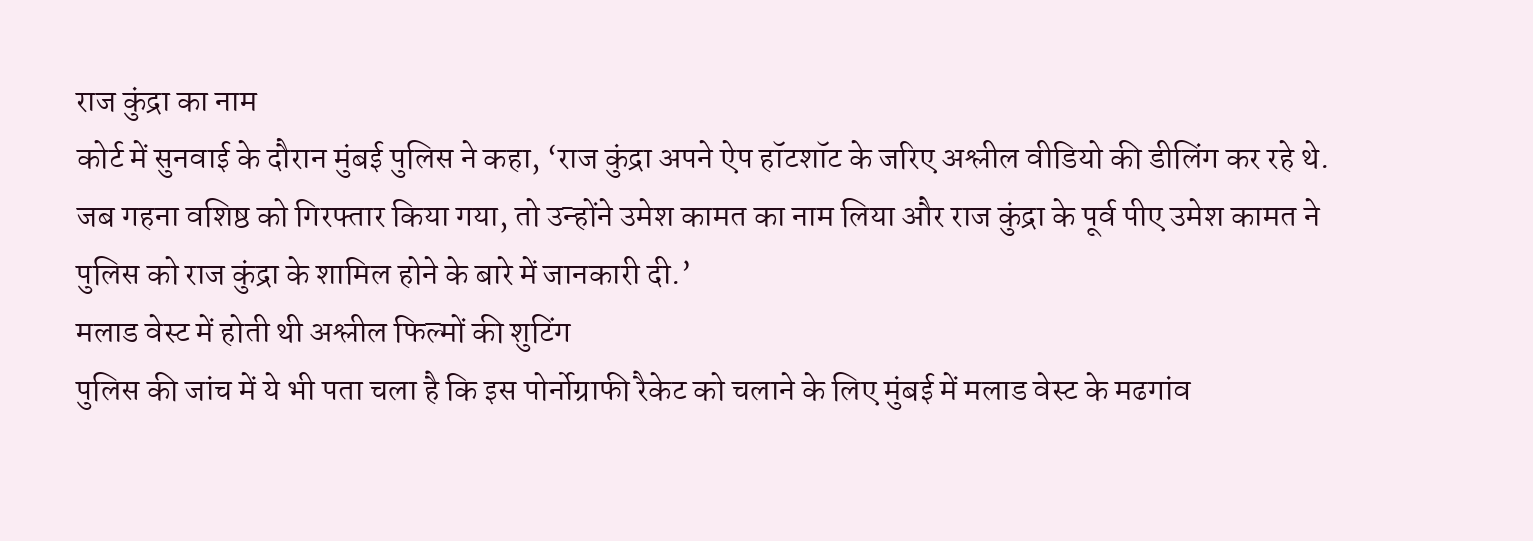राज कुंद्रा का नाम
कोर्ट में सुनवाई के दौरान मुंबई पुलिस ने कहा, ‘राज कुंद्रा अपने ऐप हॉटशॉट के जरिए अश्लील वीडियो की डीलिंग कर रहे थे. जब गहना वशिष्ठ को गिरफ्तार किया गया, तो उन्होंने उमेश कामत का नाम लिया और राज कुंद्रा के पूर्व पीए उमेश कामत ने पुलिस को राज कुंद्रा के शामिल होने के बारे में जानकारी दी.’
मलाड वेस्ट में होती थी अश्लील फिल्मों की शुटिंग
पुलिस की जांच में ये भी पता चला है कि इस पोर्नोग्राफी रैकेट को चलाने के लिए मुंबई में मलाड वेस्ट के मढगांव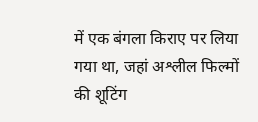में एक बंगला किराए पर लिया गया था, जहां अश्लील फिल्मों की शूटिंग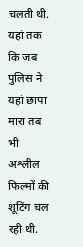चलती थी. यहां तक कि जब पुलिस ने यहां छापा मारा तब भी अश्लील फिल्मों की शूटिंग चल रही थी.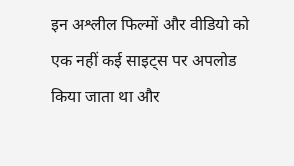इन अश्लील फिल्मों और वीडियो को एक नहीं कई साइट्स पर अपलोड किया जाता था और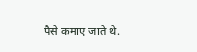पैसे कमाए जाते थे.